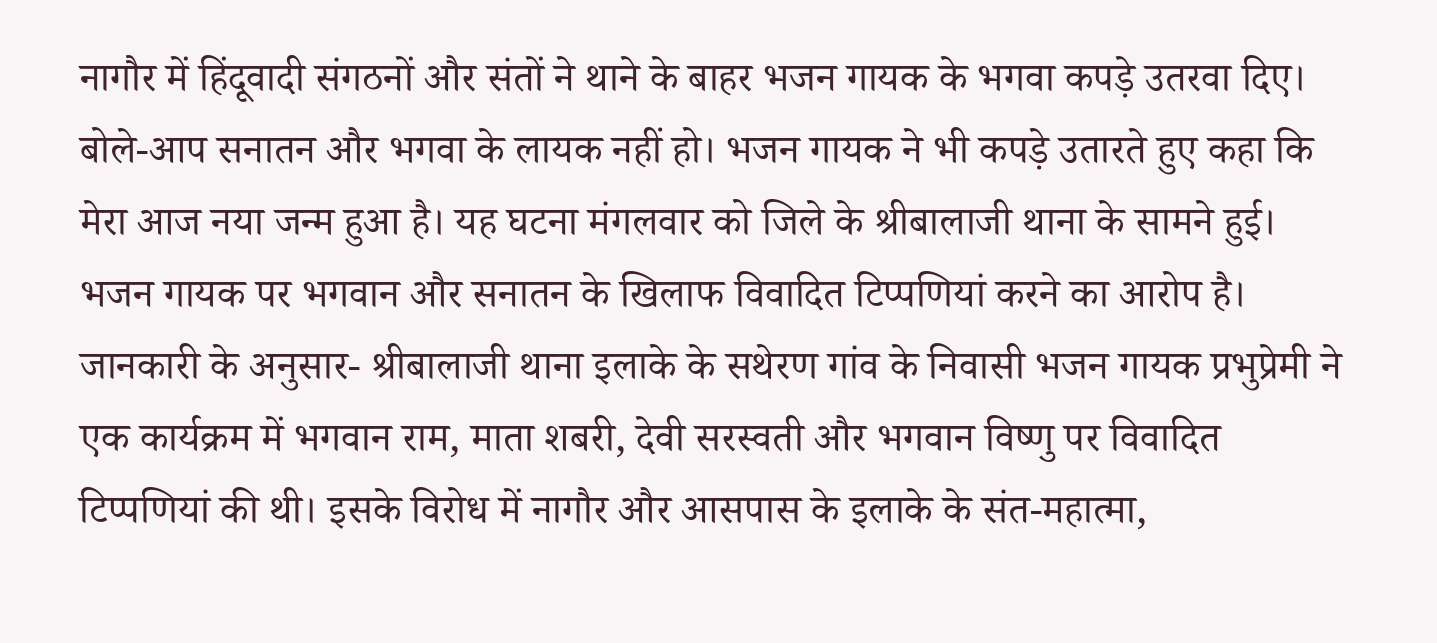नागौर में हिंदूवादी संगठनों और संतों ने थाने के बाहर भजन गायक के भगवा कपड़े उतरवा दिए। बोले-आप सनातन और भगवा के लायक नहीं हो। भजन गायक ने भी कपड़े उतारते हुए कहा कि मेरा आज नया जन्म हुआ है। यह घटना मंगलवार को जिले के श्रीबालाजी थाना के सामने हुई। भजन गायक पर भगवान और सनातन के खिलाफ विवादित टिप्पणियां करने का आरोप है। जानकारी के अनुसार- श्रीबालाजी थाना इलाके के सथेरण गांव के निवासी भजन गायक प्रभुप्रेमी ने एक कार्यक्रम में भगवान राम, माता शबरी, देवी सरस्वती और भगवान विष्णु पर विवादित टिप्पणियां की थी। इसके विरोध में नागौर और आसपास के इलाके के संत-महात्मा,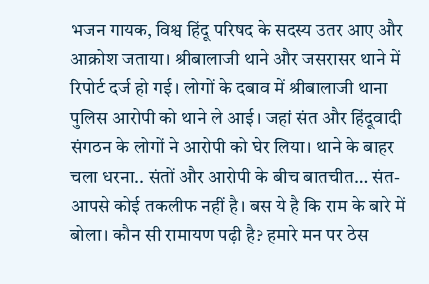भजन गायक, विश्व हिंदू परिषद के सदस्य उतर आए और आक्रोश जताया। श्रीबालाजी थाने और जसरासर थाने में रिपोर्ट दर्ज हो गई। लोगों के दबाव में श्रीबालाजी थाना पुलिस आरोपी को थाने ले आई। जहां संत और हिंदूवादी संगठन के लोगों ने आरोपी को घेर लिया। थाने के बाहर चला धरना.. संतों और आरोपी के बीच बातचीत… संत- आपसे कोई तकलीफ नहीं है। बस ये है कि राम के बारे में बोला। कौन सी रामायण पढ़ी है? हमारे मन पर ठेस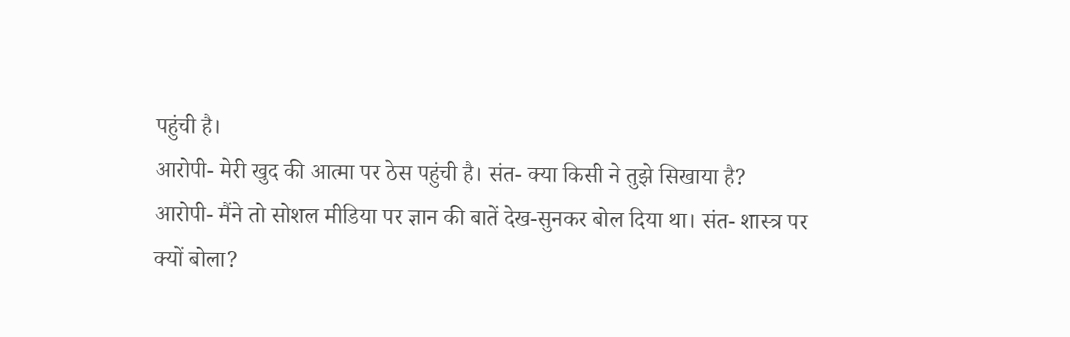पहुंची है।
आरोपी- मेरी खुद की आत्मा पर ठेस पहुंची है। संत- क्या किसी ने तुझे सिखाया है?
आरोपी- मैंने तो सोशल मीडिया पर ज्ञान की बातें देख-सुनकर बोल दिया था। संत- शास्त्र पर क्यों बोला?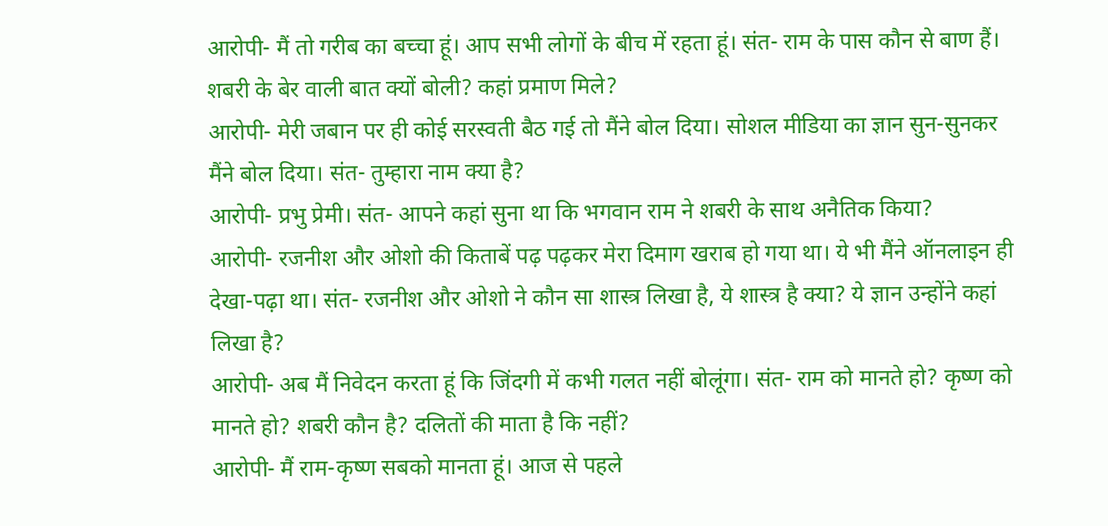आरोपी- मैं तो गरीब का बच्चा हूं। आप सभी लोगों के बीच में रहता हूं। संत- राम के पास कौन से बाण हैं। शबरी के बेर वाली बात क्यों बोली? कहां प्रमाण मिले?
आरोपी- मेरी जबान पर ही कोई सरस्वती बैठ गई तो मैंने बोल दिया। सोशल मीडिया का ज्ञान सुन-सुनकर मैंने बोल दिया। संत- तुम्हारा नाम क्या है?
आरोपी- प्रभु प्रेमी। संत- आपने कहां सुना था कि भगवान राम ने शबरी के साथ अनैतिक किया?
आरोपी- रजनीश और ओशो की किताबें पढ़ पढ़कर मेरा दिमाग खराब हो गया था। ये भी मैंने ऑनलाइन ही देखा-पढ़ा था। संत- रजनीश और ओशो ने कौन सा शास्त्र लिखा है, ये शास्त्र है क्या? ये ज्ञान उन्होंने कहां लिखा है?
आरोपी- अब मैं निवेदन करता हूं कि जिंदगी में कभी गलत नहीं बोलूंगा। संत- राम को मानते हो? कृष्ण को मानते हो? शबरी कौन है? दलितों की माता है कि नहीं?
आरोपी- मैं राम-कृष्ण सबको मानता हूं। आज से पहले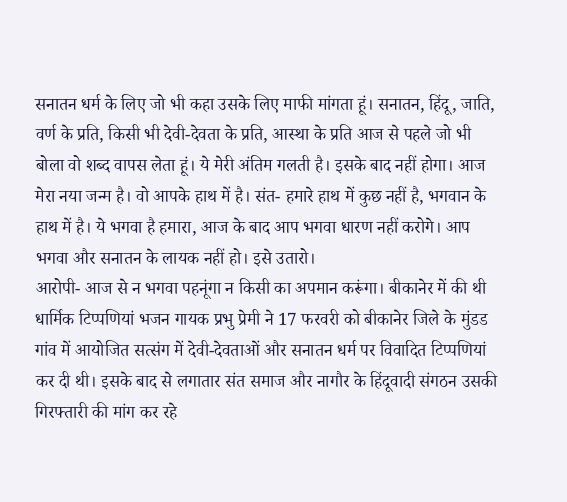सनातन धर्म के लिए जो भी कहा उसके लिए माफी मांगता हूं। सनातन, हिंदू, जाति, वर्ण के प्रति, किसी भी देवी-देवता के प्रति, आस्था के प्रति आज से पहले जो भी बोला वो शब्द वापस लेता हूं। ये मेरी अंतिम गलती है। इसके बाद नहीं होगा। आज मेरा नया जन्म है। वो आपके हाथ में है। संत- हमारे हाथ में कुछ नहीं है, भगवान के हाथ में है। ये भगवा है हमारा, आज के बाद आप भगवा धारण नहीं करोगे। आप भगवा और सनातन के लायक नहीं हो। इसे उतारो।
आरोपी- आज से न भगवा पहनूंगा न किसी का अपमान करूंगा। बीकानेर में की थी धार्मिक टिप्पणियां भजन गायक प्रभु प्रेमी ने 17 फरवरी को बीकानेर जिले के मुंडड गांव में आयोजित सत्संग में देवी-देवताओं और सनातन धर्म पर विवादित टिप्पणियां कर दी थी। इसके बाद से लगातार संत समाज और नागौर के हिंदूवादी संगठन उसकी गिरफ्तारी की मांग कर रहे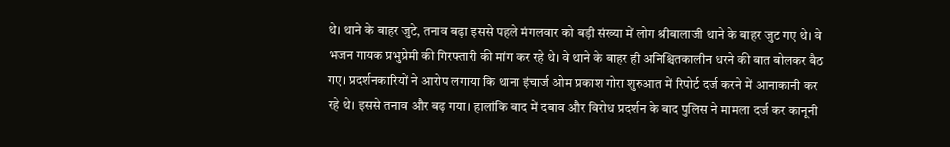थे। थाने के बाहर जुटे, तनाव बढ़ा इससे पहले मंगलवार को बड़ी संख्या में लोग श्रीबालाजी थाने के बाहर जुट गए थे। वे भजन गायक प्रभुप्रेमी की गिरफ्तारी की मांग कर रहे थे। वे थाने के बाहर ही अनिश्चितकालीन धरने की बात बोलकर बैठ गए। प्रदर्शनकारियों ने आरोप लगाया कि थाना इंचार्ज ओम प्रकाश गोरा शुरुआत में रिपोर्ट दर्ज करने में आनाकानी कर रहे थे। इससे तनाव और बढ़ गया। हालांकि बाद में दबाव और विरोध प्रदर्शन के बाद पुलिस ने मामला दर्ज कर कानूनी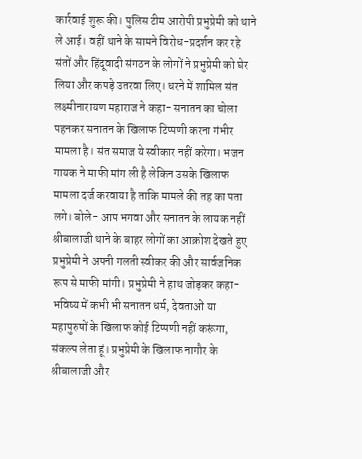कार्रवाई शुरू की। पुलिस टीम आरोपी प्रभुप्रेमी को थाने ले आई। वहीं थाने के सामने विरोध-प्रदर्शन कर रहे संतों और हिंदूवादी संगठन के लोगों ने प्रभुप्रेमी को घेर लिया और कपड़े उतरवा लिए। धरने में शामिल संत लक्ष्मीनारायण महाराज ने कहा- सनातन का चोला पहनकर सनातन के खिलाफ टिप्पणी करना गंभीर मामला है। संत समाज ये स्वीकार नहीं करेगा। भजन गायक ने माफी मांग ली है लेकिन उसके खिलाफ मामला दर्ज करवाया है ताकि मामले की तह का पता लगे। बोले- आप भगवा और सनातन के लायक नहीं श्रीबालाजी थाने के बाहर लोगों का आक्रोश देखते हुए प्रभुप्रेमी ने अपनी गलती स्वीकर की और सार्वजनिक रूप से माफी मांगी। प्रभुप्रेमी ने हाथ जोड़कर कहा- भविष्य में कभी भी सनातन धर्म, देवताओं या महापुरुषों के खिलाफ कोई टिप्पणी नहीं करूंगा, संकल्प लेता हूं। प्रभुप्रेमी के खिलाफ नागौर के श्रीबालाजी और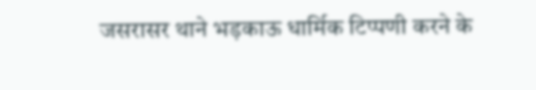जसरासर थाने भड़काऊ धार्मिक टिप्पणी करने के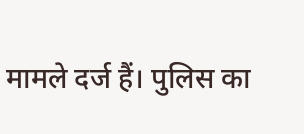मामले दर्ज हैं। पुलिस का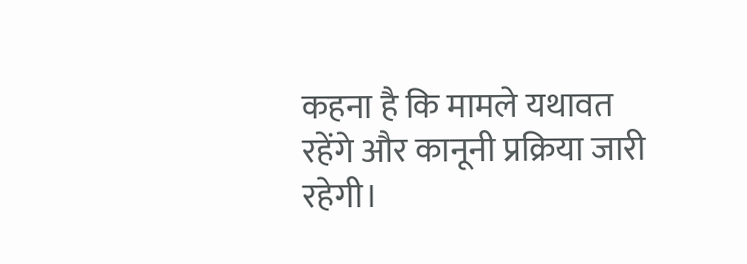कहना है कि मामले यथावत रहेंगे और कानूनी प्रक्रिया जारी रहेगी।